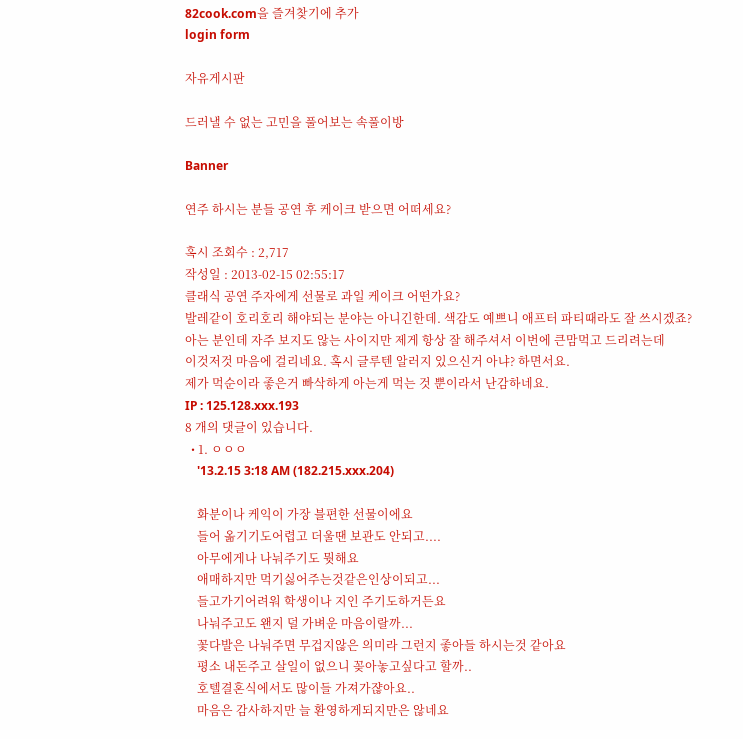82cook.com을 즐겨찾기에 추가
login form

자유게시판

드러낼 수 없는 고민을 풀어보는 속풀이방

Banner

연주 하시는 분들 공연 후 케이크 받으면 어떠세요?

혹시 조회수 : 2,717
작성일 : 2013-02-15 02:55:17
클래식 공연 주자에게 선물로 과일 케이크 어떤가요?
발레같이 호리호리 해야되는 분야는 아니긴한데. 색감도 예쁘니 애프터 파티때라도 잘 쓰시겠죠?
아는 분인데 자주 보지도 않는 사이지만 제게 항상 잘 해주셔서 이번에 큰맘먹고 드리려는데
이것저것 마음에 걸리네요. 혹시 글루텐 알러지 있으신거 아냐? 하면서요.
제가 먹순이라 좋은거 빠삭하게 아는게 먹는 것 뿐이라서 난감하네요.
IP : 125.128.xxx.193
8 개의 댓글이 있습니다.
  • 1. ㅇㅇㅇ
    '13.2.15 3:18 AM (182.215.xxx.204)

    화분이나 케익이 가장 블편한 선물이에요
    들어 옮기기도어렵고 더울땐 보관도 안되고....
    아무에게나 나눠주기도 뭣해요
    애매하지만 먹기싫어주는것같은인상이되고...
    들고가기어려워 학생이나 지인 주기도하거든요
    나눠주고도 왠지 덜 가벼운 마음이랄까...
    꽃다발은 나눠주면 무겁지않은 의미라 그런지 좋아들 하시는것 같아요
    평소 내돈주고 살일이 없으니 꽂아놓고싶다고 할까..
    호텔결혼식에서도 많이들 가져가쟎아요..
    마음은 감사하지만 늘 환영하게되지만은 않네요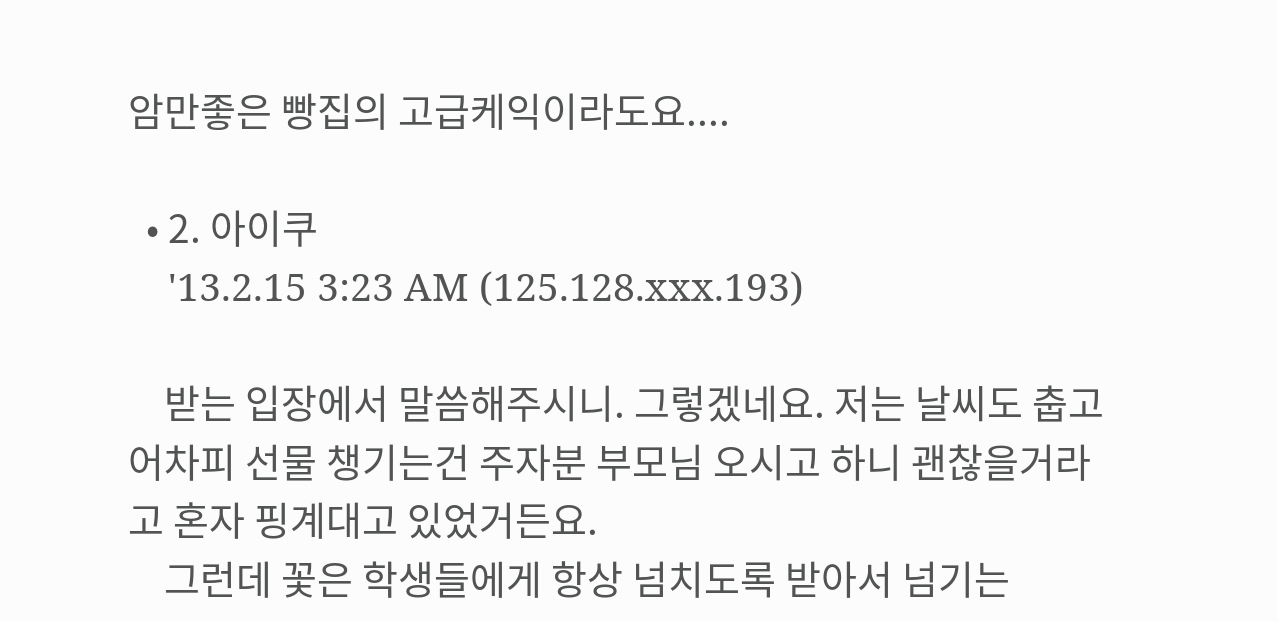암만좋은 빵집의 고급케익이라도요....

  • 2. 아이쿠
    '13.2.15 3:23 AM (125.128.xxx.193)

    받는 입장에서 말씀해주시니. 그렇겠네요. 저는 날씨도 춥고 어차피 선물 챙기는건 주자분 부모님 오시고 하니 괜찮을거라고 혼자 핑계대고 있었거든요.
    그런데 꽃은 학생들에게 항상 넘치도록 받아서 넘기는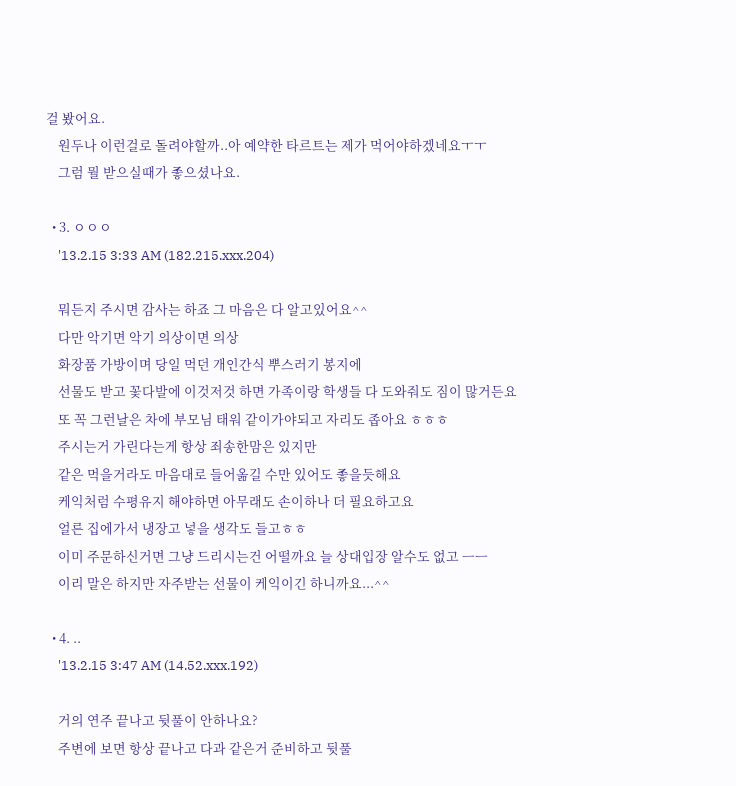걸 봤어요.
    원두나 이런걸로 돌려야할까..아 예약한 타르트는 제가 먹어야하겠네요ㅜㅜ
    그럼 뭘 받으실때가 좋으셨나요.

  • 3. ㅇㅇㅇ
    '13.2.15 3:33 AM (182.215.xxx.204)

    뭐든지 주시면 감사는 하죠 그 마음은 다 알고있어요^^
    다만 악기면 악기 의상이면 의상
    화장품 가방이며 당일 먹던 개인간식 뿌스러기 봉지에
    선물도 받고 꽃다발에 이것저것 하면 가족이랑 학생들 다 도와줘도 짐이 많거든요
    또 꼭 그런날은 차에 부모님 태워 같이가야되고 자리도 좁아요 ㅎㅎㅎ
    주시는거 가린다는게 항상 죄송한맘은 있지만
    같은 먹을거라도 마음대로 들어옮길 수만 있어도 좋을듯해요
    케익처럼 수평유지 해야하면 아무래도 손이하나 더 필요하고요
    얼른 집에가서 냉장고 넣을 생각도 들고ㅎㅎ
    이미 주문하신거면 그냥 드리시는건 어떨까요 늘 상대입장 알수도 없고 ㅡㅡ
    이리 말은 하지만 자주받는 선물이 케익이긴 하니까요...^^

  • 4. ..
    '13.2.15 3:47 AM (14.52.xxx.192)

    거의 연주 끝나고 뒷풀이 안하나요?
    주변에 보면 항상 끝나고 다과 같은거 준비하고 뒷풀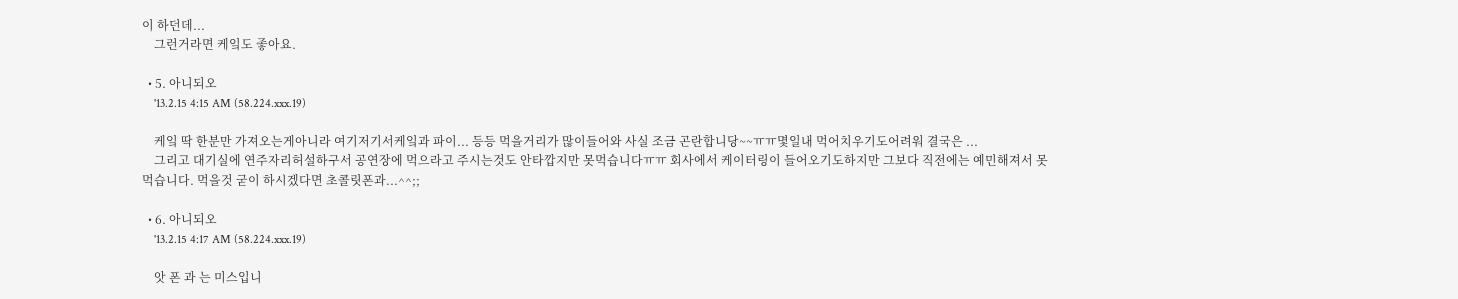이 하던데...
    그런거라면 케잌도 좋아요.

  • 5. 아니되오
    '13.2.15 4:15 AM (58.224.xxx.19)

    케잌 딱 한분만 가져오는게아니라 여기저기서케잌과 파이... 등등 먹을거리가 많이들어와 사실 조금 곤란합니당~~ㅠㅠ몇일내 먹어치우기도어려워 결국은 ...
    그리고 대기실에 연주자리허설하구서 공연장에 먹으라고 주시는것도 안타깝지만 못먹습니다ㅠㅠ 회사에서 케이터링이 들어오기도하지만 그보다 직전에는 예민해져서 못먹습니다. 먹을것 굳이 하시겠다면 초콜릿폰과...^^;;

  • 6. 아니되오
    '13.2.15 4:17 AM (58.224.xxx.19)

    앗 폰 과 는 미스입니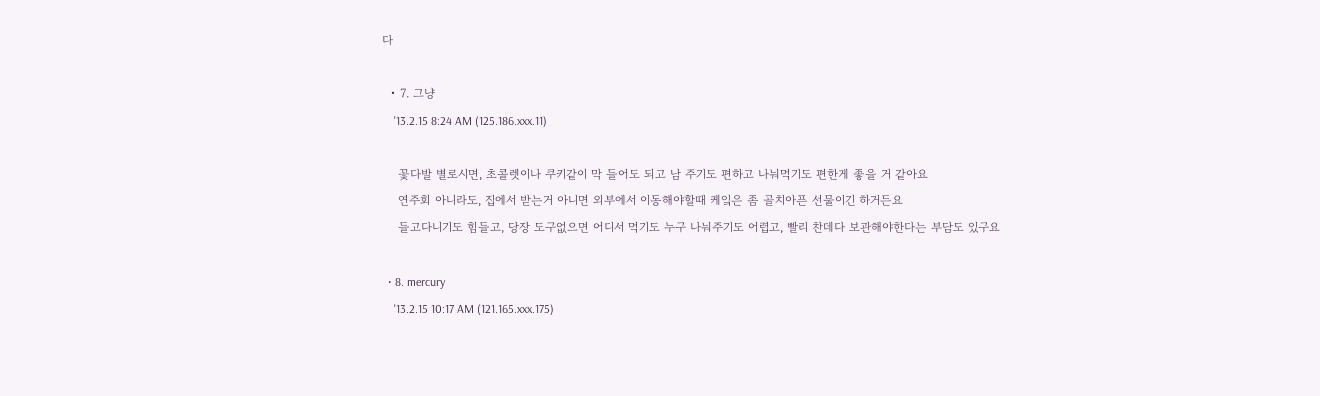다

  • 7. 그냥
    '13.2.15 8:24 AM (125.186.xxx.11)

    꽃다발 별로시면, 초콜렛이나 쿠키같이 막 들어도 되고 남 주기도 편하고 나눠먹기도 편한게 좋을 거 같아요
    연주회 아니라도, 집에서 받는거 아니면 외부에서 이동해야할때 케잌은 좀 골치아픈 선물이긴 하거든요
    들고다니기도 힘들고, 당장 도구없으면 어디서 먹기도 누구 나눠주기도 어렵고, 빨리 찬데다 보관해야한다는 부담도 있구요

  • 8. mercury
    '13.2.15 10:17 AM (121.165.xxx.175)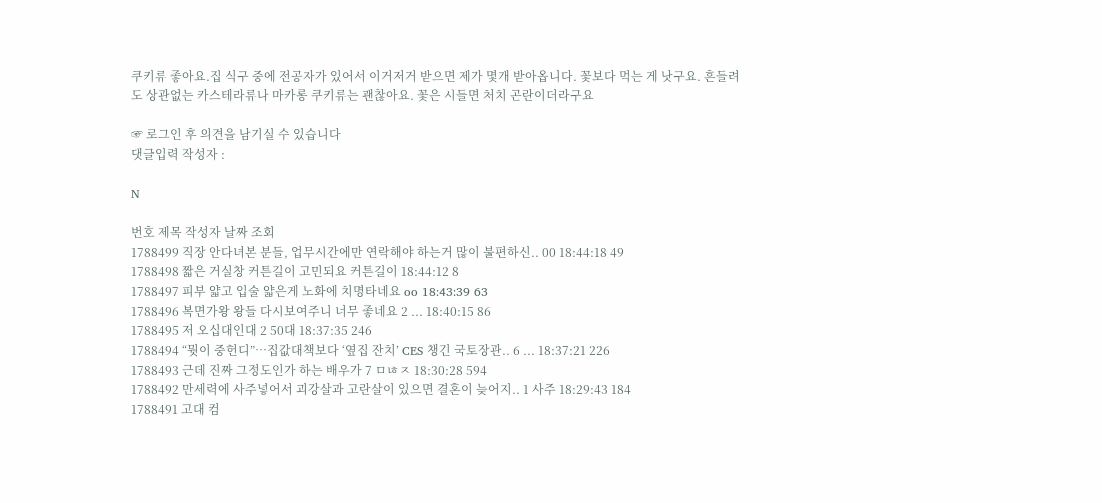쿠키류 좋아요.집 식구 중에 전공자가 있어서 이거저거 받으면 제가 몇개 받아옵니다. 꽃보다 먹는 게 낫구요. 흔들려도 상관없는 카스테라류나 마카롱 쿠키류는 괜찮아요. 꽃은 시들면 처치 곤란이더라구요

☞ 로그인 후 의견을 남기실 수 있습니다
댓글입력 작성자 :

N

번호 제목 작성자 날짜 조회
1788499 직장 안다녀본 분들, 업무시간에만 연락해야 하는거 많이 불편하신.. 00 18:44:18 49
1788498 짧은 거실창 커튼길이 고민되요 커튼길이 18:44:12 8
1788497 피부 얇고 입술 얇은게 노화에 치명타네요 oo 18:43:39 63
1788496 복면가왕 왕들 다시보여주니 너무 좋네요 2 ... 18:40:15 86
1788495 저 오십대인대 2 50대 18:37:35 246
1788494 “뭣이 중헌디”…집값대책보다 ‘옆집 잔치’ CES 챙긴 국토장관.. 6 ... 18:37:21 226
1788493 근데 진짜 그정도인가 하는 배우가 7 ㅁㄶㅈ 18:30:28 594
1788492 만세력에 사주넣어서 괴강살과 고란살이 있으면 결혼이 늦어지.. 1 사주 18:29:43 184
1788491 고대 컴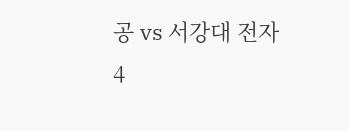공 vs 서강대 전자 4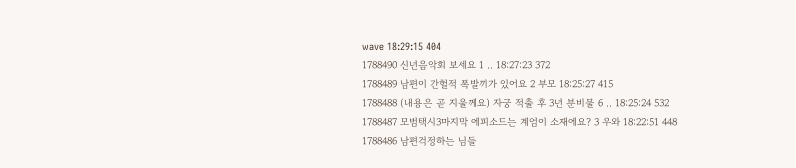wave 18:29:15 404
1788490 신년음악회 보세요 1 .. 18:27:23 372
1788489 남편이 간헐적 폭발끼가 있어요 2 부모 18:25:27 415
1788488 (내용은 곧 지울께요) 자궁 적출 후 3년 분비물 6 .. 18:25:24 532
1788487 모범택시3마지막 에피소드는 계엄이 소재에요? 3 우와 18:22:51 448
1788486 남편걱정하는 님들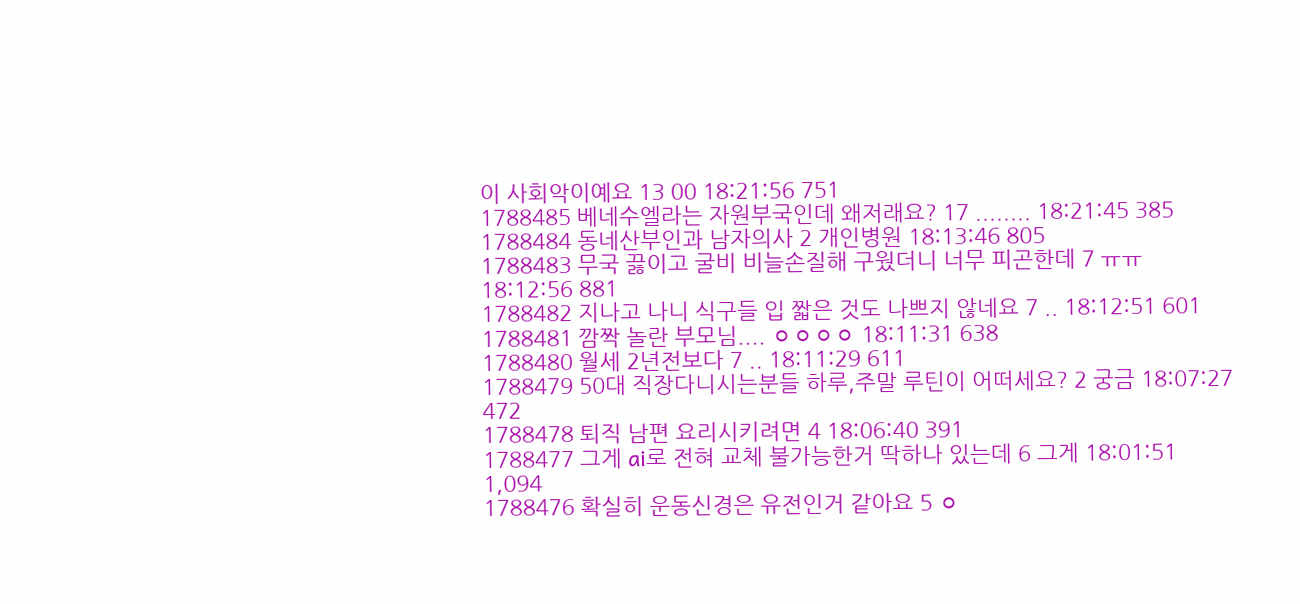이 사회악이예요 13 00 18:21:56 751
1788485 베네수엘라는 자원부국인데 왜저래요? 17 ........ 18:21:45 385
1788484 동네산부인과 남자의사 2 개인병원 18:13:46 805
1788483 무국 끓이고 굴비 비늘손질해 구웠더니 너무 피곤한데 7 ㅠㅠ 18:12:56 881
1788482 지나고 나니 식구들 입 짧은 것도 나쁘지 않네요 7 .. 18:12:51 601
1788481 깜짝 놀란 부모님.... ㅇㅇㅇㅇ 18:11:31 638
1788480 월세 2년전보다 7 .. 18:11:29 611
1788479 50대 직장다니시는분들 하루,주말 루틴이 어떠세요? 2 궁금 18:07:27 472
1788478 퇴직 남편 요리시키려면 4 18:06:40 391
1788477 그게 ai로 전혀 교체 불가능한거 딱하나 있는데 6 그게 18:01:51 1,094
1788476 확실히 운동신경은 유전인거 같아요 5 ㅇ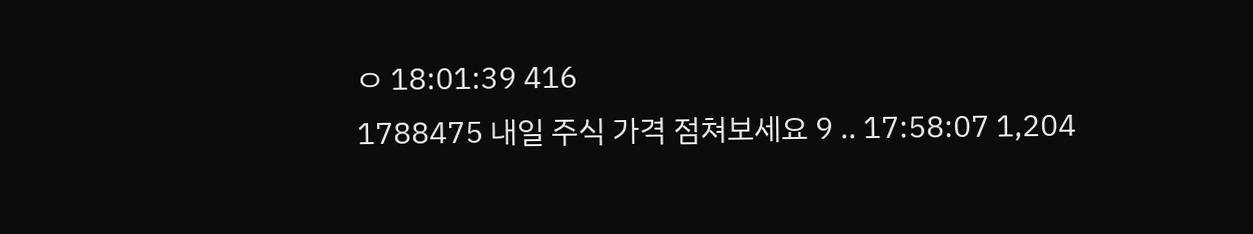ㅇ 18:01:39 416
1788475 내일 주식 가격 점쳐보세요 9 .. 17:58:07 1,204